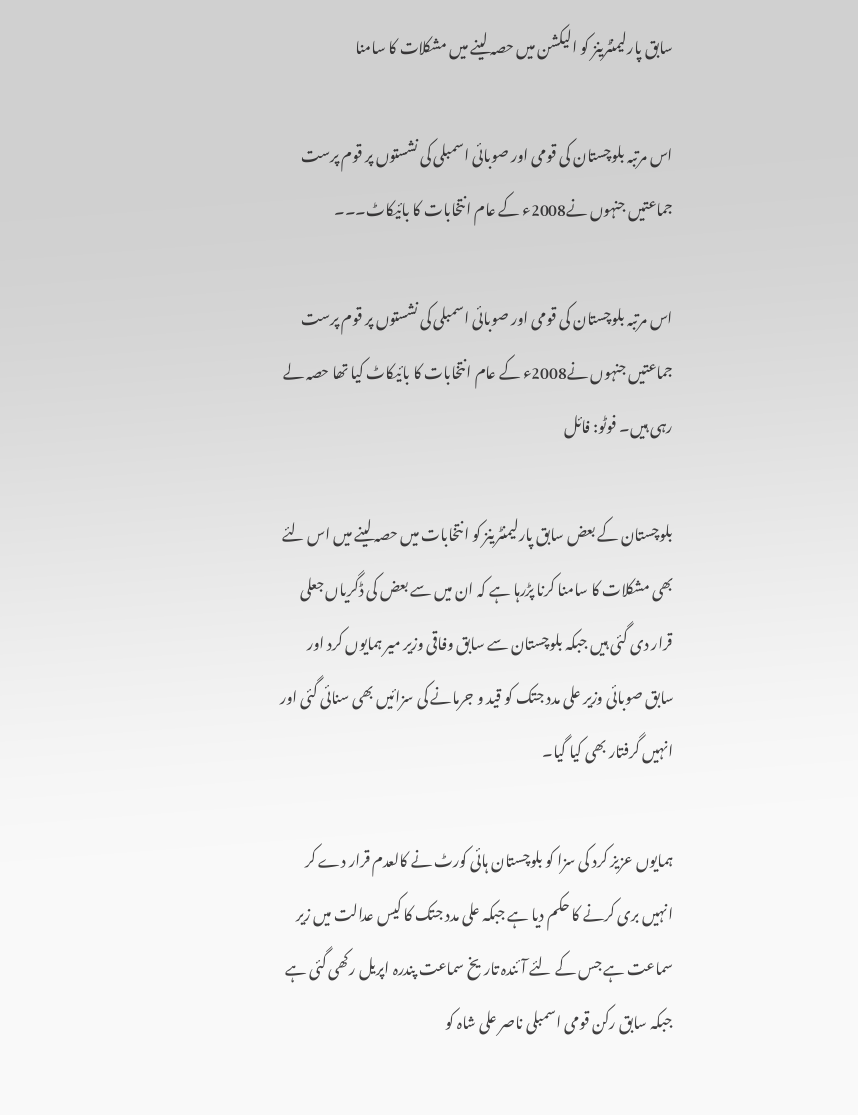سابق پارلیمنٹرینز کو الیکشن میں حصہ لینے میں مشکلات کا سامنا

اس مرتبہ بلوچستان کی قومی اور صوبائی اسمبلی کی نشستوں پر قوم پرست جماعتیں جنہوں نے2008ء کے عام انتخابات کا بائیکاٹ۔۔۔

اس مرتبہ بلوچستان کی قومی اور صوبائی اسمبلی کی نشستوں پر قوم پرست جماعتیں جنہوں نے2008ء کے عام انتخابات کا بائیکاٹ کیا تھا حصہ لے رہی ہیں۔ فوٹو: فائل

بلوچستان کے بعض سابق پارلیمنٹرینز کو انتخابات میں حصہ لینے میں اس لئے بھی مشکلات کا سامنا کرنا پڑرہا ہے کہ ان میں سے بعض کی ڈگریاں جعلی قرار دی گئی ہیں جبکہ بلوچستان سے سابق وفاقی وزیر میر ہمایوں کرد اور سابق صوبائی وزیر علی مدد جتک کو قید و جرمانے کی سزائیں بھی سنائی گئی اور انہیں گرفتار بھی کیا گیا۔

ہمایوں عزیز کرد کی سزا کو بلوچستان ہائی کورٹ نے کالعدم قرار دے کر انہیں بری کرنے کا حکم دیا ہے جبکہ علی مدد جتک کا کیس عدالت میں زیر سماعت ہے جس کے لئے آئندہ تاریخ سماعت پندرہ اپریل رکھی گئی ہے جبکہ سابق رکن قومی اسمبلی ناصر علی شاہ کو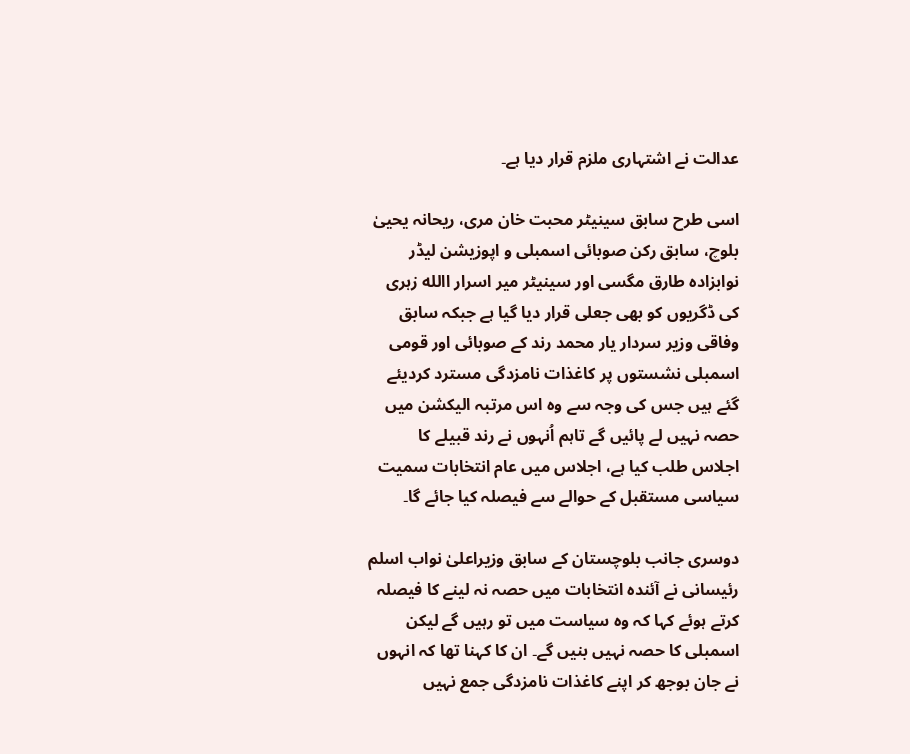عدالت نے اشتہاری ملزم قرار دیا ہے۔

اسی طرح سابق سینیٹر محبت خان مری، ریحانہ یحییٰ بلوچ، سابق رکن صوبائی اسمبلی و اپوزیشن لیڈر نوابزادہ طارق مگسی اور سینیٹر میر اسرار االله زہری کی ڈگریوں کو بھی جعلی قرار دیا گیا ہے جبکہ سابق وفاقی وزیر سردار یار محمد رند کے صوبائی اور قومی اسمبلی نشستوں پر کاغذات نامزدگی مسترد کردیئے گئے ہیں جس کی وجہ سے وہ اس مرتبہ الیکشن میں حصہ نہیں لے پائیں گے تاہم اُنہوں نے رند قبیلے کا اجلاس طلب کیا ہے، اجلاس میں عام انتخابات سمیت سیاسی مستقبل کے حوالے سے فیصلہ کیا جائے گا۔

دوسری جانب بلوچستان کے سابق وزیراعلیٰ نواب اسلم رئیسانی نے آئندہ انتخابات میں حصہ نہ لینے کا فیصلہ کرتے ہوئے کہا کہ وہ سیاست میں تو رہیں گے لیکن اسمبلی کا حصہ نہیں بنیں گے۔ ان کا کہنا تھا کہ انہوں نے جان بوجھ کر اپنے کاغذات نامزدگی جمع نہیں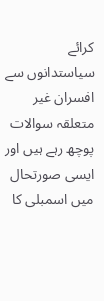کرائے سیاستدانوں سے افسران غیر متعلقہ سوالات پوچھ رہے ہیں اور ایسی صورتحال میں اسمبلی کا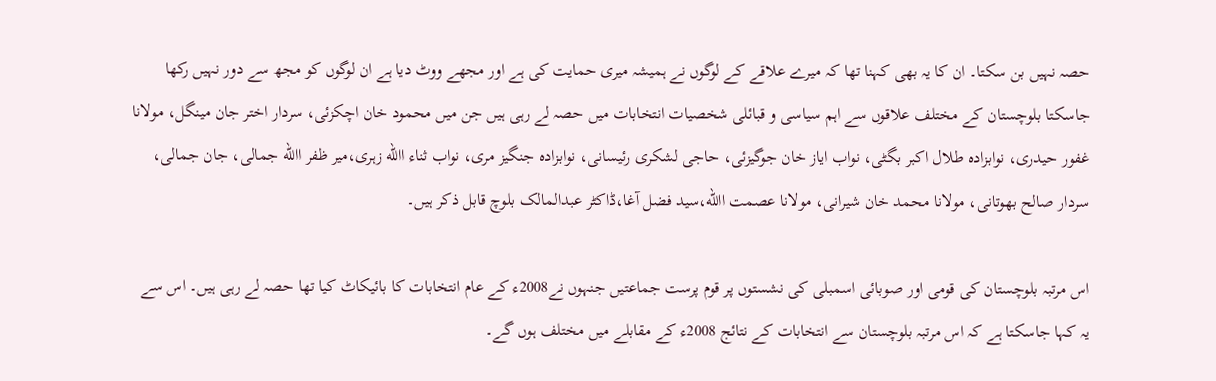حصہ نہیں بن سکتا۔ ان کا یہ بھی کہنا تھا کہ میرے علاقے کے لوگوں نے ہمیشہ میری حمایت کی ہے اور مجھے ووٹ دیا ہے ان لوگوں کو مجھ سے دور نہیں رکھا جاسکتا بلوچستان کے مختلف علاقوں سے اہم سیاسی و قبائلی شخصیات انتخابات میں حصہ لے رہی ہیں جن میں محمود خان اچکزئی، سردار اختر جان مینگل، مولانا غفور حیدری، نوابزادہ طلال اکبر بگٹی، نواب ایاز خان جوگیزئی، حاجی لشکری رئیسانی، نوابزادہ جنگیز مری، نواب ثناء االله زہری،میر ظفر االله جمالی، جان جمالی، سردار صالح بھوتانی، مولانا محمد خان شیرانی، مولانا عصمت االله،سید فضل آغا،ڈاکٹر عبدالمالک بلوچ قابل ذکر ہیں۔

اس مرتبہ بلوچستان کی قومی اور صوبائی اسمبلی کی نشستوں پر قوم پرست جماعتیں جنہوں نے2008ء کے عام انتخابات کا بائیکاٹ کیا تھا حصہ لے رہی ہیں۔ اس سے یہ کہا جاسکتا ہے کہ اس مرتبہ بلوچستان سے انتخابات کے نتائج 2008ء کے مقابلے میں مختلف ہوں گے۔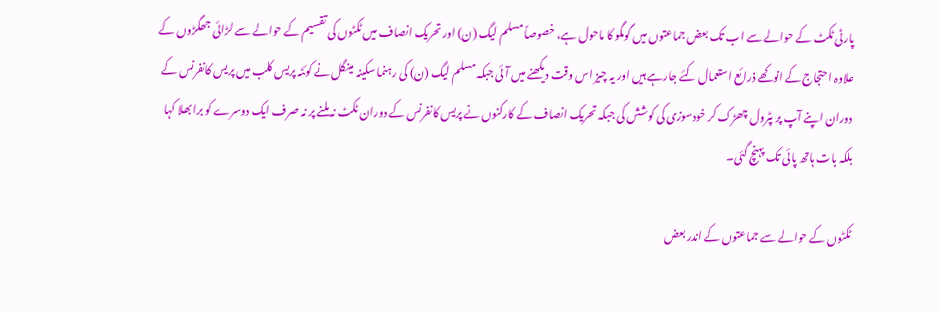پارٹی ٹکٹ کے حوالے سے اب تک بعض جماعتوں میں گومگو کا ماحول ہے، خصوصاً مسلم لیگ (ن) اور تحریک انصاف میں ٹکٹوں کی تقسیم کے حوالے سے لڑائی جھگڑوں کے علاوہ احتجاج کے انوکھے ذرائع استعمال کئے جارہے ہیں اور یہ چیز اس وقت دیکھنے میں آئی جبکہ مسلم لیگ (ن) کی رہنما سکینہ مینگل نے کوئٹہ پریس کلب میں پریس کانفرنس کے دوران اپنے آپ پر پٹرول چھڑک کر خودسوزی کی کوشش کی جبکہ تحریک انصاف کے کارکنوں نے پریس کانفرنس کے دوران ٹکٹ نہ ملنے پر نہ صرف ایک دوسرے کو برا بھلا کہا بلکہ بات ہاتھ پائی تک پہنچ گئی۔

ٹکٹوں کے حوالے سے جماعتوں کے اندر بعض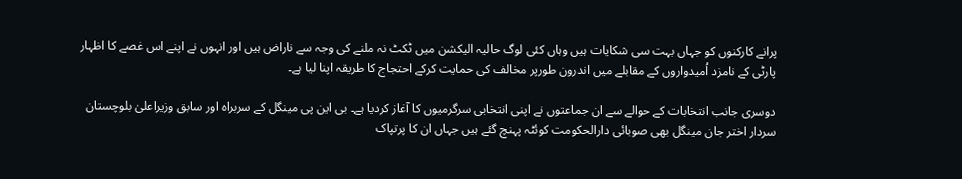پرانے کارکنوں کو جہاں بہت سی شکایات ہیں وہاں کئی لوگ حالیہ الیکشن میں ٹکٹ نہ ملنے کی وجہ سے ناراض ہیں اور انہوں نے اپنے اس غصے کا اظہار پارٹی کے نامزد اُمیدواروں کے مقابلے میں اندرون طورپر مخالف کی حمایت کرکے احتجاج کا طریقہ اپنا لیا ہے۔

دوسری جانب انتخابات کے حوالے سے ان جماعتوں نے اپنی انتخابی سرگرمیوں کا آغاز کردیا ہے۔ بی این پی مینگل کے سربراہ اور سابق وزیراعلیٰ بلوچستان سردار اختر جان مینگل بھی صوبائی دارالحکومت کوئٹہ پہنچ گئے ہیں جہاں ان کا پرتپاک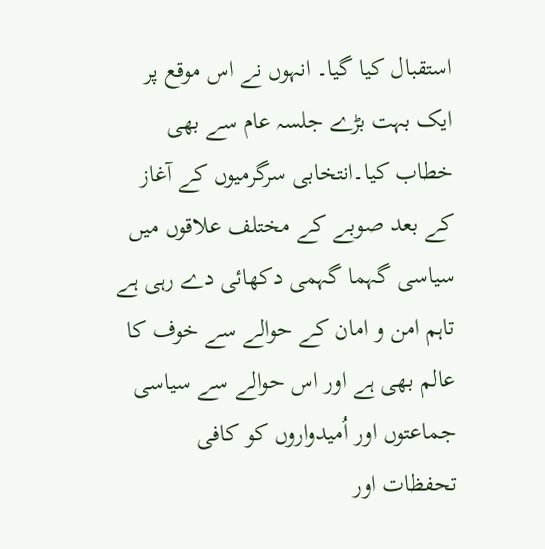استقبال کیا گیا۔ انہوں نے اس موقع پر ایک بہت بڑے جلسہ عام سے بھی خطاب کیا۔انتخابی سرگرمیوں کے آغاز کے بعد صوبے کے مختلف علاقوں میں سیاسی گہما گہمی دکھائی دے رہی ہے تاہم امن و امان کے حوالے سے خوف کا عالم بھی ہے اور اس حوالے سے سیاسی جماعتوں اور اُمیدواروں کو کافی تحفظات اور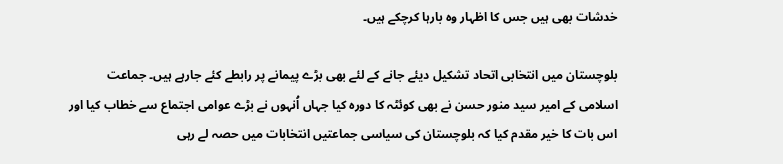خدشات بھی ہیں جس کا اظہار وہ بارہا کرچکے ہیں۔

بلوچستان میں انتخابی اتحاد تشکیل دیئے جانے کے لئے بھی بڑے پیمانے پر رابطے کئے جارہے ہیں۔ جماعت اسلامی کے امیر سید منور حسن نے بھی کوئٹہ کا دورہ کیا جہاں اُنہوں نے بڑے عوامی اجتماع سے خطاب کیا اور اس بات کا خیر مقدم کیا کہ بلوچستان کی سیاسی جماعتیں انتخابات میں حصہ لے رہی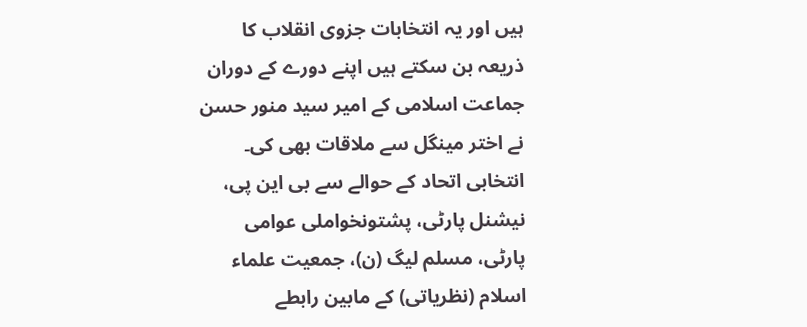ہیں اور یہ انتخابات جزوی انقلاب کا ذریعہ بن سکتے ہیں اپنے دورے کے دوران جماعت اسلامی کے امیر سید منور حسن نے اختر مینگل سے ملاقات بھی کی۔ انتخابی اتحاد کے حوالے سے بی این پی، نیشنل پارٹی، پشتونخواملی عوامی پارٹی، مسلم لیگ (ن)، جمعیت علماء اسلام (نظریاتی) کے مابین رابطے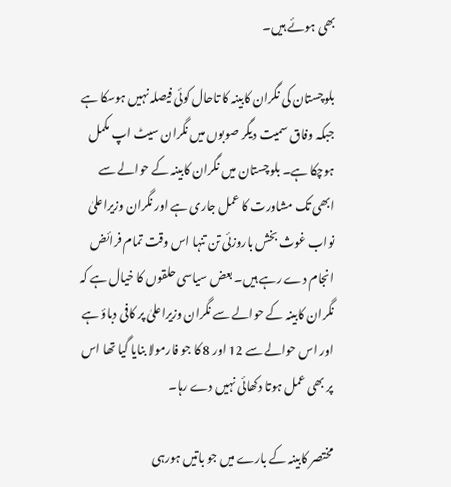بھی ہوئے ہیں۔

بلوچستان کی نگران کابینہ کا تاحال کوئی فیصلہ نہیں ہوسکا ہے جبکہ وفاق سمیت دیگر صوبوں میں نگران سیٹ اپ مکمل ہوچکا ہے۔ بلوچستان میں نگران کابینہ کے حوالے سے ابھی تک مشاورت کا عمل جاری ہے اور نگران وزیراعلیٰ نواب غوث بخش باروزئی تن تنہا اس وقت تمام فرائض انجام دے رہے ہیں۔ بعض سیاسی حلقوں کا خیال ہے کہ نگران کابینہ کے حوالے سے نگران وزیراعلیٰ پر کافی دباؤ ہے اور اس حوالے سے 12 اور 8 کا جو فارمولا بنایا گیا تھا اس پر بھی عمل ہوتا دکھائی نہیں دے رہا۔

مختصر کابینہ کے بارے میں جو باتیں ہورہی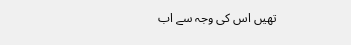تھیں اس کی وجہ سے اب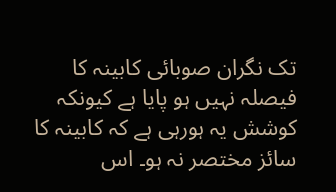تک نگران صوبائی کابینہ کا فیصلہ نہیں ہو پایا ہے کیونکہ کوشش یہ ہورہی ہے کہ کابینہ کا سائز مختصر نہ ہو۔ اس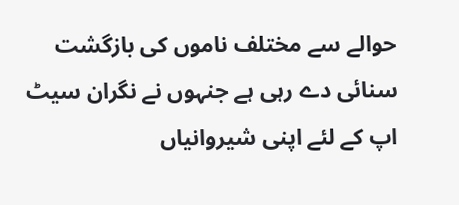حوالے سے مختلف ناموں کی بازگشت سنائی دے رہی ہے جنہوں نے نگران سیٹ اپ کے لئے اپنی شیروانیاں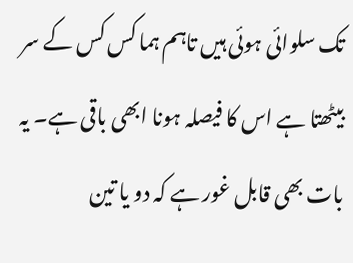تک سلوائی ہوئی ہیں تاہم ہما کس کس کے سر بیٹھتا ہے اس کا فیصلہ ہونا ابھی باقی ہے۔ یہ بات بھی قابل غور ہے کہ دو یا تین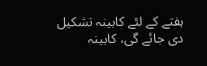ہفتے کے لئے کابینہ تشکیل دی جائے گی، کابینہ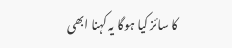کا سائز کیا ہوگا یہ کہنا ابھی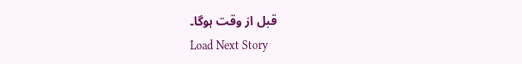قبل از وقت ہوگا۔
Load Next Story